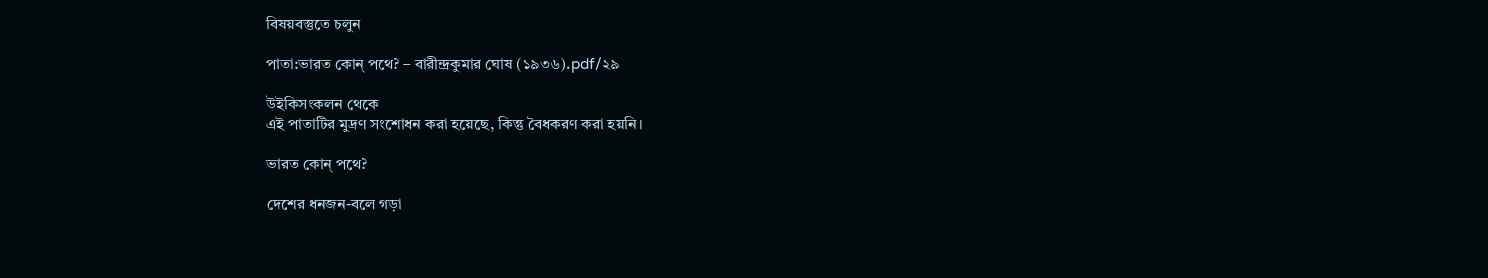বিষয়বস্তুতে চলুন

পাতা:ভারত কোন্‌ পথে? – বারীন্দ্রকুমার ঘোষ (১৯৩৬).pdf/২৯

উইকিসংকলন থেকে
এই পাতাটির মুদ্রণ সংশোধন করা হয়েছে, কিন্তু বৈধকরণ করা হয়নি।

ভারত কোন্ পথে?

দেশের ধনজন-বলে গড়া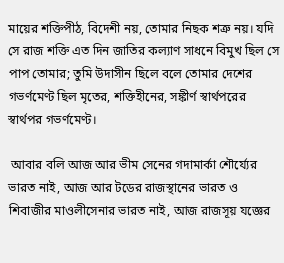মায়ের শক্তিপীঠ, বিদেশী নয়, তোমার নিছক শত্রু নয়। যদি সে রাজ শক্তি এত দিন জাতির কল্যাণ সাধনে বিমুখ ছিল সে পাপ তোমার; তুমি উদাসীন ছিলে বলে তোমার দেশের গভর্ণমেণ্ট ছিল মৃতের, শক্তিহীনের, সঙ্কীর্ণ স্বার্থপরের স্বার্থপর গভর্ণমেণ্ট।

 আবার বলি আজ আর ভীম সেনের গদামার্কা শৌর্য্যের ভারত নাই, আজ আর টডের রাজস্থানের ভারত ও শিবাজীর মাওলীসেনার ভারত নাই, আজ রাজসূয় যজ্ঞের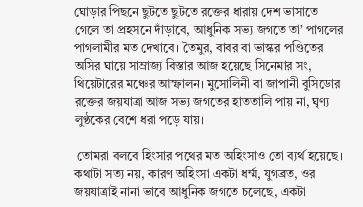ঘোড়ার পিছনে ছুটতে ছুটতে রক্তের ধারায় দেশ ভাসাতে গেলে তা প্রহসনে দাঁড়াবে, আধুনিক সভ্য জগতে তা’ পাগলের পাগলামীর মত দেখাবে। তৈমুর, বাবর বা ভাস্কর পণ্ডিতের অসির ঘায়ে সাম্রাজ্য বিস্তার আজ হয়েছে সিনেমার সং, থিয়েটারের মঞ্চের আস্ফালন। মুসোলিনী বা জাপানী বুসিডোর রক্তের জয়যাত্রা আজ সভ্য জগতের হাততালি পায় না, ঘৃণ্য লুণ্ঠকের বেশে ধরা পড়ে যায়।

 তোমরা বলবে হিংসার পথের মত অহিংসাও তো ব্যর্থ হয়েছে। কথাটা সত্য নয়, কারণ অহিংসা একটা ধর্ম্ম, যুগব্রত, ওর জয়যাত্রাই নানা ভাবে আধুনিক জগতে চলেছে, একটা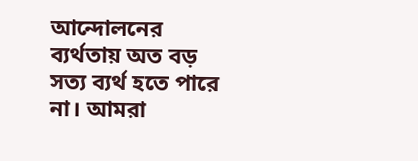আন্দোলনের ব্যর্থতায় অত বড় সত্য ব্যর্থ হতে পারে না। আমরা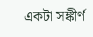একটা সঙ্কীর্ণ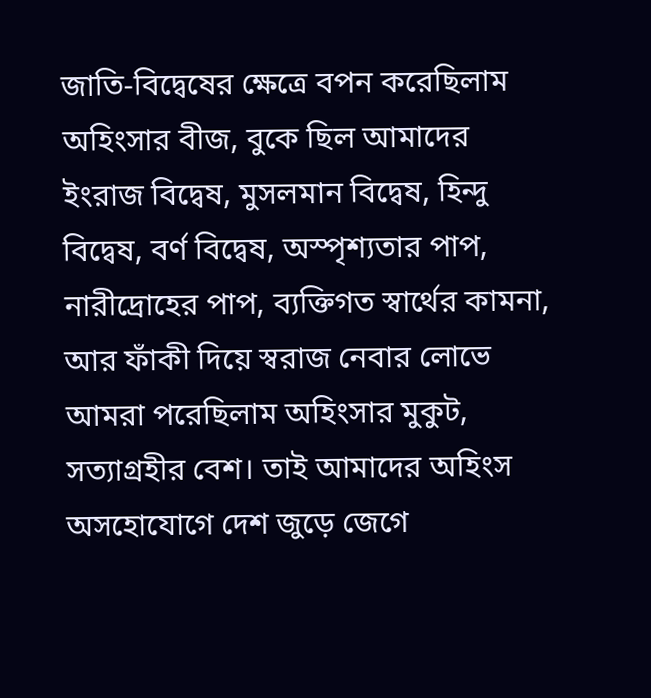জাতি-বিদ্বেষের ক্ষেত্রে বপন করেছিলাম অহিংসার বীজ, বুকে ছিল আমাদের ইংরাজ বিদ্বেষ, মুসলমান বিদ্বেষ, হিন্দু বিদ্বেষ, বর্ণ বিদ্বেষ, অস্পৃশ্যতার পাপ, নারীদ্রোহের পাপ, ব্যক্তিগত স্বার্থের কামনা, আর ফাঁকী দিয়ে স্বরাজ নেবার লোভে আমরা পরেছিলাম অহিংসার মুকুট, সত্যাগ্রহীর বেশ। তাই আমাদের অহিংস অসহোযোগে দেশ জুড়ে জেগে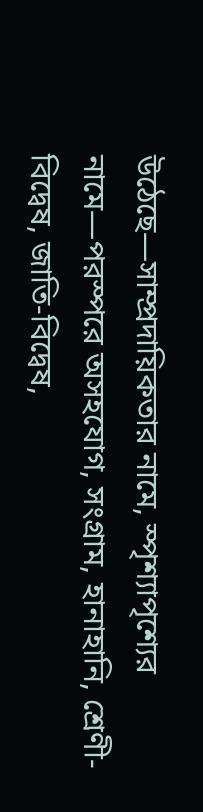উঠেছে—সাম্প্রদায়িকতার নামে, স্পৃশ্যাপৃশ্যের নামে—পরস্পরে অসহযোগ, সংগ্রাম, হানাহানি, শ্রেণী-বিদ্বেষ, জাতি-বিদ্বেষ,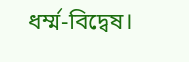ধর্ম্ম-বিদ্বেষ।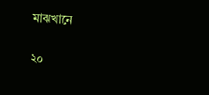মাঝখানে

২০